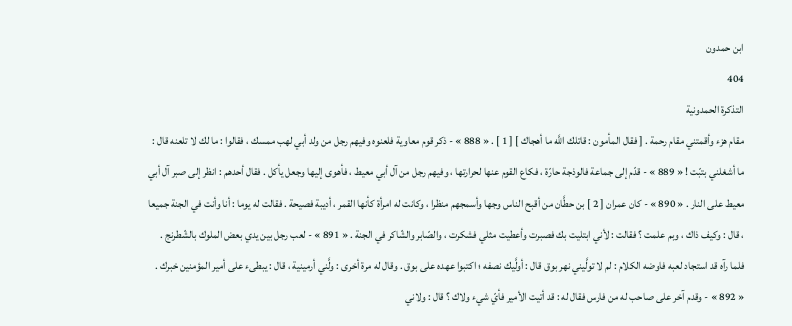ابن حمدون
404
التذكرة الحمدونية
مقام هزء وأقمتني مقام رحمة . [ فقال المأمون : قاتلك اللَّه ما أهجاك ] [ 1 ] . « 888 » - ذكر قوم معاوية فلعنوه وفيهم رجل من ولد أبي لهب ممسك ، فقالوا : ما لك لا تلعنه قال : ما أشغلني بتبّت ! « 889 » - قدّم إلى جماعة فالوذجة حارّة ، فكاع القوم عنها لحرارتها ، وفيهم رجل من آل أبي معيط ، فأهوى إليها وجعل يأكل . فقال أحدهم : انظر إلى صبر آل أبي معيط على النار . « 890 » - كان عمران [ 2 ] بن حطَّان من أقبح الناس وجها وأسمجهم منظرا ، وكانت له امرأة كأنها القمر ، أديبة فصيحة . فقالت له يوما : أنا وأنت في الجنة جميعا ، قال : وكيف ذاك ، وبم علمت ؟ فقالت : لأني ابتليت بك فصبرت وأعطيت مثلي فشكرت ، والصّابر والشّاكر في الجنة . « 891 » - لعب رجل بين يدي بعض الملوك بالشّطرنج . فلما رآه قد استجاد لعبه فاوضه الكلام : لم لا تولَّيني نهر بوق قال : أولَّيك نصفه ؛ اكتبوا عهده على بوق . وقال له مرة أخرى : ولَّني أرمينية ، قال : يبطىء على أمير المؤمنين خبرك . « 892 » - وقدم آخر على صاحب له من فارس فقال له : قد أتيت الأمير فأيّ شيء ولاك ؟ قال : ولاني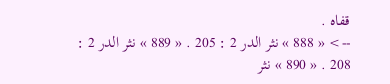قفاه .
--> « 888 » نثر الدر 2 : 205 . « 889 » نثر الدر 2 : 208 . « 890 » نثر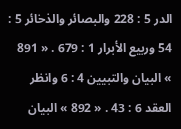الدر 5 : 228 والبصائر والذخائر 5 : 54 وربيع الأبرار 1 : 679 . « 891 » البيان والتبيين 4 : 6 وانظر العقد 6 : 43 . « 892 » البيان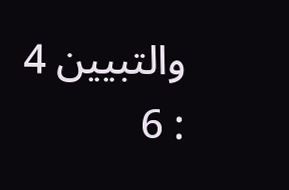والتبيين 4 : 6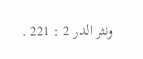ونثر الدر 2 : 221 .